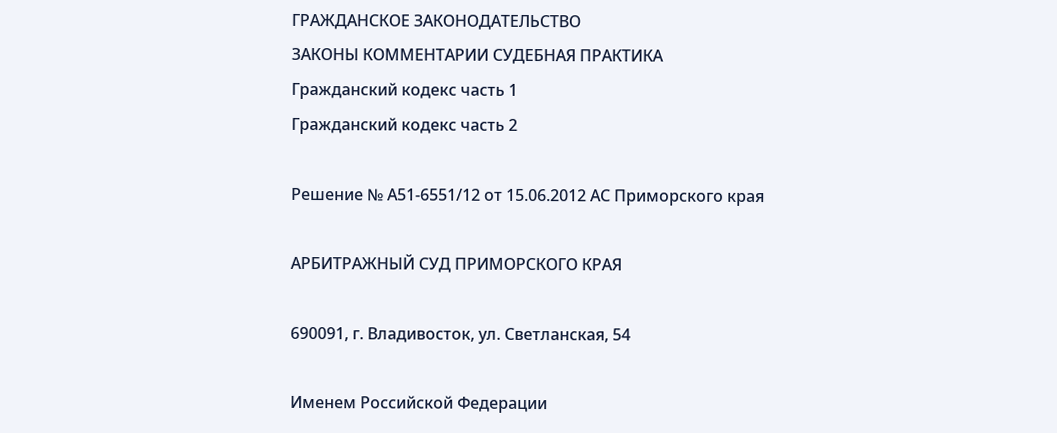ГРАЖДАНСКОЕ ЗАКОНОДАТЕЛЬСТВО
ЗАКОНЫ КОММЕНТАРИИ СУДЕБНАЯ ПРАКТИКА
Гражданский кодекс часть 1
Гражданский кодекс часть 2

Решение № А51-6551/12 от 15.06.2012 АС Приморского края

АРБИТРАЖНЫЙ СУД ПРИМОРСКОГО КРАЯ

690091, г. Владивосток, ул. Светланская, 54

Именем Российской Федерации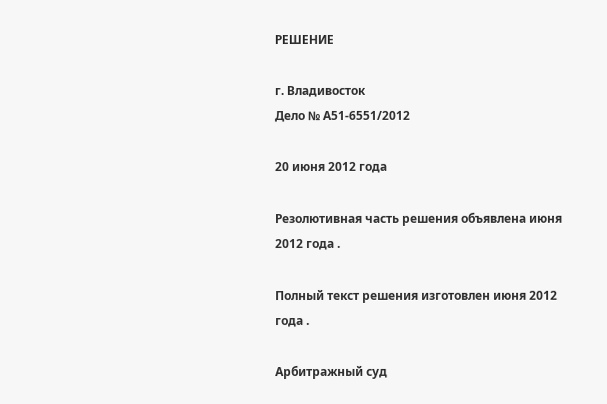РЕШЕНИЕ

г. Владивосток                                                              Дело № А51-6551/2012

20 июня 2012 года

Резолютивная часть решения объявлена июня 2012 года .

Полный текст решения изготовлен июня 2012 года .

Арбитражный суд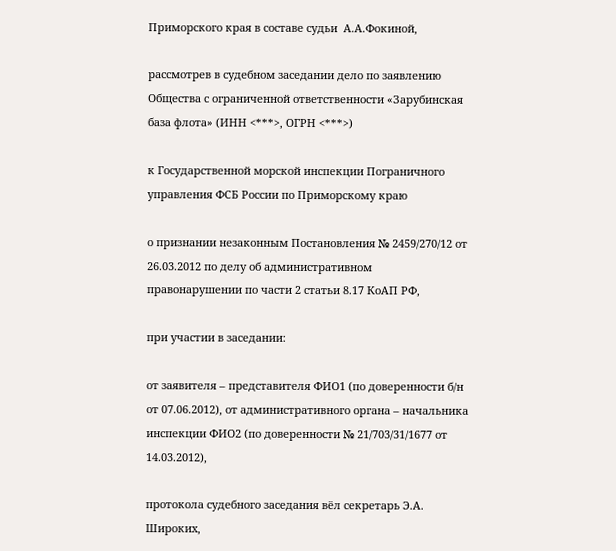Приморского края в составе судьи  А.А.Фокиной,

рассмотрев в судебном заседании дело по заявлению  Общества с ограниченной ответственности «Зарубинская база флота» (ИНН <***>, ОГРН <***>)

к Государственной морской инспекции Пограничного управления ФСБ России по Приморскому краю

о признании незаконным Постановления № 2459/270/12 от 26.03.2012 по делу об административном правонарушении по части 2 статьи 8.17 КоАП РФ,

при участии в заседании:

от заявителя – представителя ФИО1 (по доверенности б/н от 07.06.2012), от административного органа – начальника инспекции ФИО2 (по доверенности № 21/703/31/1677 от 14.03.2012),

протокола судебного заседания вёл секретарь Э.А. Широких,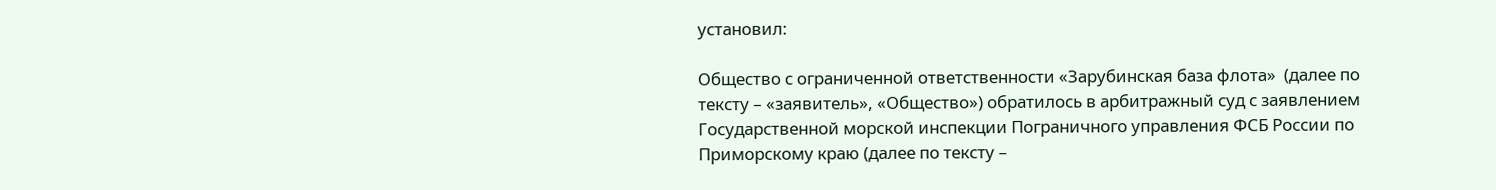установил:

Общество с ограниченной ответственности «Зарубинская база флота»  (далее по тексту – «заявитель», «Общество») обратилось в арбитражный суд с заявлением Государственной морской инспекции Пограничного управления ФСБ России по Приморскому краю (далее по тексту –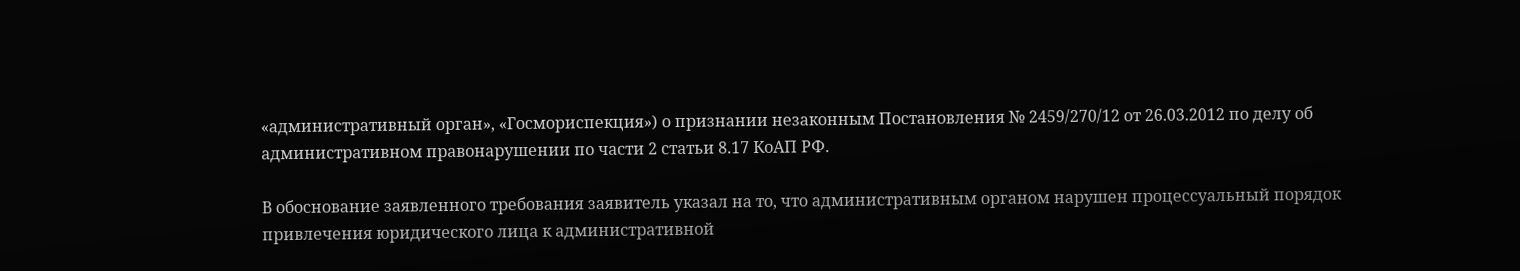«административный орган», «Госмориспекция») о признании незаконным Постановления № 2459/270/12 от 26.03.2012 по делу об административном правонарушении по части 2 статьи 8.17 КоАП РФ.

В обоснование заявленного требования заявитель указал на то, что административным органом нарушен процессуальный порядок привлечения юридического лица к административной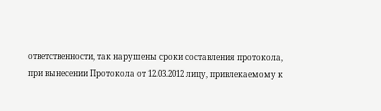ответственности, так нарушены сроки составления протокола, при вынесении Протокола от 12.03.2012 лицу, привлекаемому к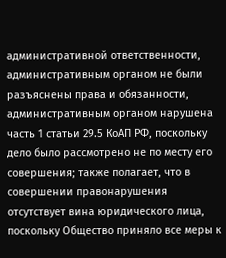административной ответственности, административным органом не были разъяснены права и обязанности, административным органом нарушена часть 1 статьи 29.5 КоАП РФ, поскольку дело было рассмотрено не по месту его совершения; также полагает, что в совершении правонарушения отсутствует вина юридического лица, поскольку Общество приняло все меры к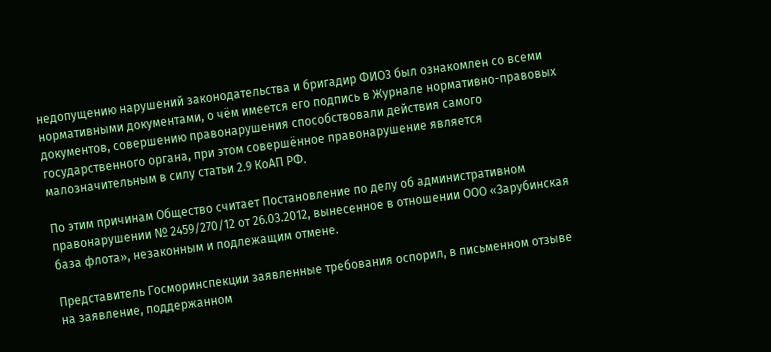недопущению нарушений законодательства и бригадир ФИО3 был ознакомлен со всеми нормативными документами, о чём имеется его подпись в Журнале нормативно-правовых документов, совершению правонарушения способствовали действия самого государственного органа, при этом совершённое правонарушение является малозначительным в силу статьи 2.9 КоАП РФ.

По этим причинам Общество считает Постановление по делу об административном правонарушении № 2459/270/12 от 26.03.2012, вынесенное в отношении ООО «Зарубинская база флота», незаконным и подлежащим отмене.

Представитель Госморинспекции заявленные требования оспорил, в письменном отзыве на заявление, поддержанном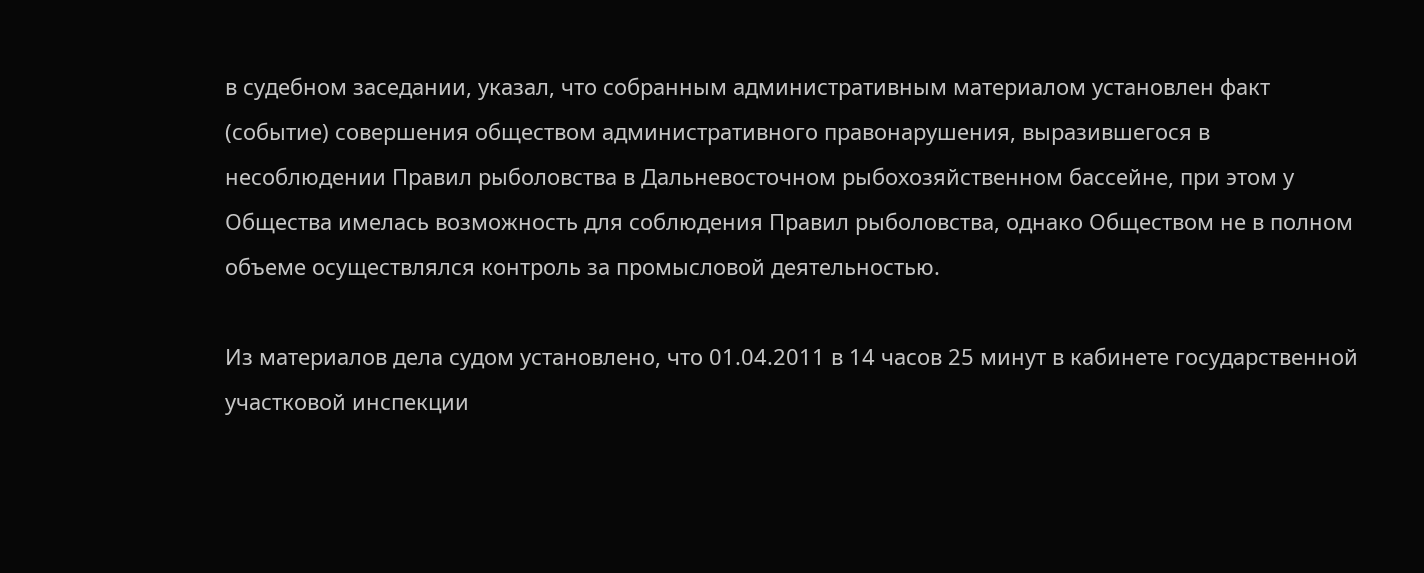в судебном заседании, указал, что собранным административным материалом установлен факт (событие) совершения обществом административного правонарушения, выразившегося в несоблюдении Правил рыболовства в Дальневосточном рыбохозяйственном бассейне, при этом у Общества имелась возможность для соблюдения Правил рыболовства, однако Обществом не в полном объеме осуществлялся контроль за промысловой деятельностью.

Из материалов дела судом установлено, что 01.04.2011 в 14 часов 25 минут в кабинете государственной участковой инспекции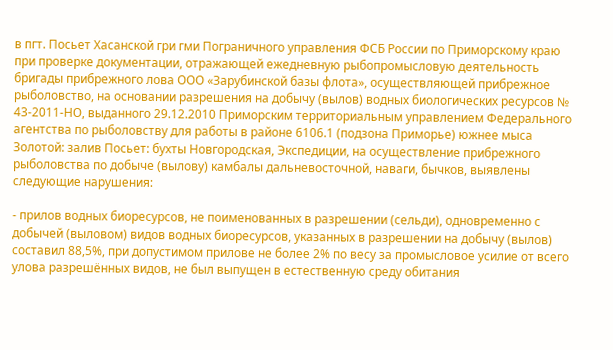в пгт. Посьет Хасанской гри гми Пограничного управления ФСБ России по Приморскому краю при проверке документации, отражающей ежедневную рыбопромысловую деятельность бригады прибрежного лова ООО «Зарубинской базы флота», осуществляющей прибрежное рыболовство, на основании разрешения на добычу (вылов) водных биологических ресурсов № 43-2011-НО, выданного 29.12.2010 Приморским территориальным управлением Федерального агентства по рыболовству для работы в районе 6106.1 (подзона Приморье) южнее мыса Золотой: залив Посьет: бухты Новгородская, Экспедиции, на осуществление прибрежного рыболовства по добыче (вылову) камбалы дальневосточной, наваги, бычков, выявлены следующие нарушения:

- прилов водных биоресурсов, не поименованных в разрешении (сельди), одновременно с добычей (выловом) видов водных биоресурсов, указанных в разрешении на добычу (вылов) составил 88,5%, при допустимом прилове не более 2% по весу за промысловое усилие от всего улова разрешённых видов, не был выпущен в естественную среду обитания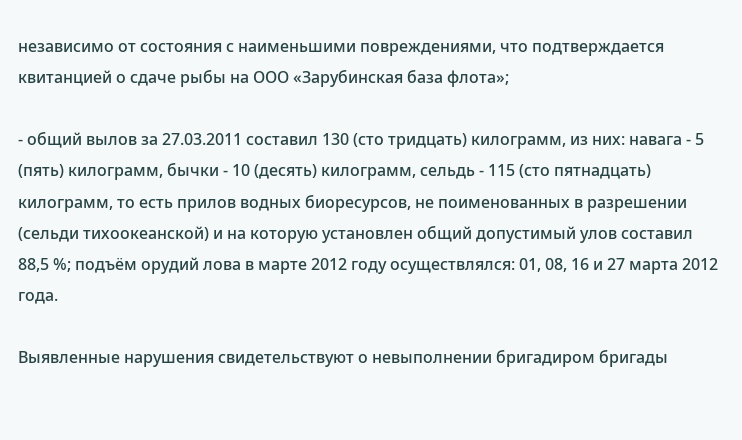независимо от состояния с наименьшими повреждениями, что подтверждается квитанцией о сдаче рыбы на ООО «Зарубинская база флота»;

- общий вылов за 27.03.2011 составил 130 (сто тридцать) килограмм, из них: навага - 5 (пять) килограмм, бычки - 10 (десять) килограмм, сельдь - 115 (сто пятнадцать) килограмм, то есть прилов водных биоресурсов, не поименованных в разрешении (сельди тихоокеанской) и на которую установлен общий допустимый улов составил 88,5 %; подъём орудий лова в марте 2012 году осуществлялся: 01, 08, 16 и 27 марта 2012 года.

Выявленные нарушения свидетельствуют о невыполнении бригадиром бригады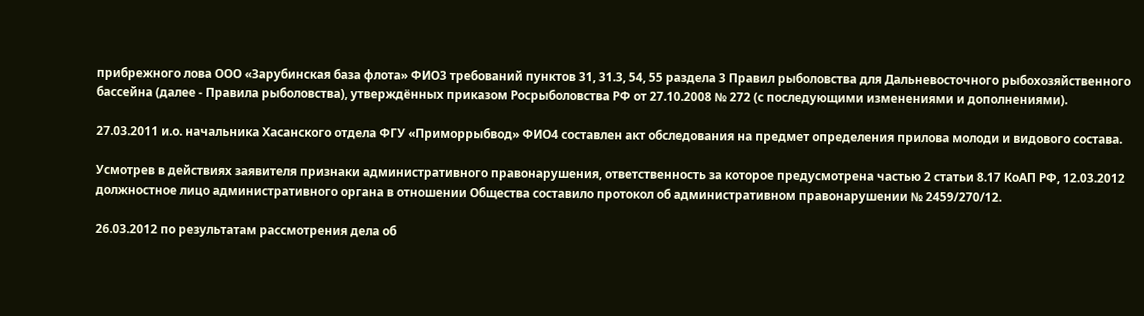прибрежного лова ООО «Зарубинская база флота» ФИО3 требований пунктов 31, 31.3, 54, 55 раздела 3 Правил рыболовства для Дальневосточного рыбохозяйственного бассейна (далее - Правила рыболовства), утверждённых приказом Росрыболовства РФ от 27.10.2008 № 272 (с последующими изменениями и дополнениями).

27.03.2011 и.о. начальника Хасанского отдела ФГУ «Приморрыбвод» ФИО4 составлен акт обследования на предмет определения прилова молоди и видового состава.

Усмотрев в действиях заявителя признаки административного правонарушения, ответственность за которое предусмотрена частью 2 статьи 8.17 КоАП РФ, 12.03.2012 должностное лицо административного органа в отношении Общества составило протокол об административном правонарушении № 2459/270/12.

26.03.2012 по результатам рассмотрения дела об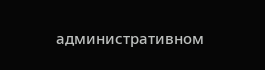административном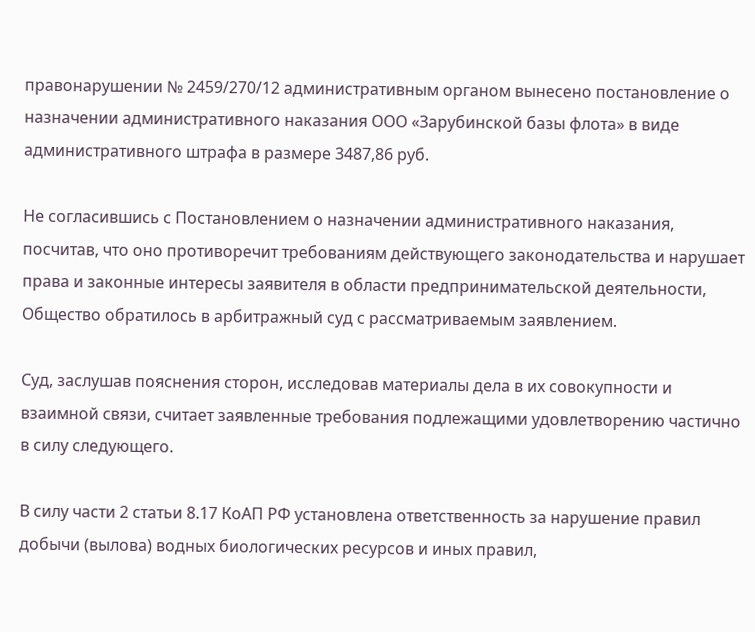правонарушении № 2459/270/12 административным органом вынесено постановление о назначении административного наказания ООО «Зарубинской базы флота» в виде административного штрафа в размере 3487,86 руб.

Не согласившись с Постановлением о назначении административного наказания, посчитав, что оно противоречит требованиям действующего законодательства и нарушает права и законные интересы заявителя в области предпринимательской деятельности, Общество обратилось в арбитражный суд с рассматриваемым заявлением.

Суд, заслушав пояснения сторон, исследовав материалы дела в их совокупности и взаимной связи, считает заявленные требования подлежащими удовлетворению частично в силу следующего.

В силу части 2 статьи 8.17 КоАП РФ установлена ответственность за нарушение правил добычи (вылова) водных биологических ресурсов и иных правил,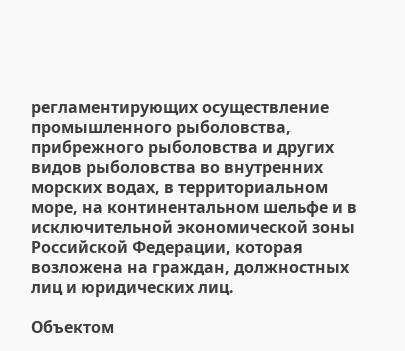регламентирующих осуществление промышленного рыболовства, прибрежного рыболовства и других видов рыболовства во внутренних морских водах, в территориальном море, на континентальном шельфе и в исключительной экономической зоны Российской Федерации, которая возложена на граждан, должностных лиц и юридических лиц.

Объектом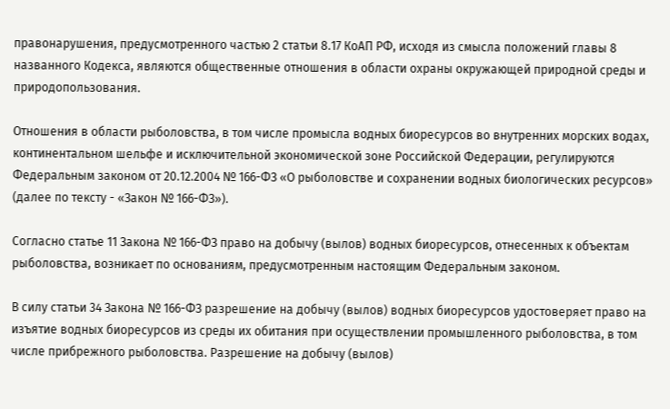правонарушения, предусмотренного частью 2 статьи 8.17 КоАП РФ, исходя из смысла положений главы 8 названного Кодекса, являются общественные отношения в области охраны окружающей природной среды и природопользования.

Отношения в области рыболовства, в том числе промысла водных биоресурсов во внутренних морских водах, континентальном шельфе и исключительной экономической зоне Российской Федерации, регулируются Федеральным законом от 20.12.2004 № 166-ФЗ «О рыболовстве и сохранении водных биологических ресурсов» (далее по тексту - «Закон № 166-ФЗ»).

Согласно статье 11 Закона № 166-ФЗ право на добычу (вылов) водных биоресурсов, отнесенных к объектам рыболовства, возникает по основаниям, предусмотренным настоящим Федеральным законом.

В силу статьи 34 Закона № 166-ФЗ разрешение на добычу (вылов) водных биоресурсов удостоверяет право на изъятие водных биоресурсов из среды их обитания при осуществлении промышленного рыболовства, в том числе прибрежного рыболовства. Разрешение на добычу (вылов)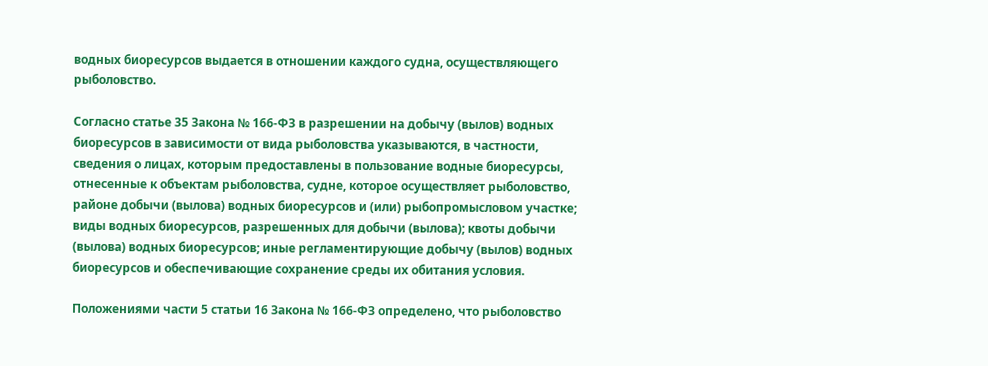водных биоресурсов выдается в отношении каждого судна, осуществляющего рыболовство.

Согласно статье 35 Закона № 166-ФЗ в разрешении на добычу (вылов) водных биоресурсов в зависимости от вида рыболовства указываются, в частности, сведения о лицах, которым предоставлены в пользование водные биоресурсы, отнесенные к объектам рыболовства, судне, которое осуществляет рыболовство, районе добычи (вылова) водных биоресурсов и (или) рыбопромысловом участке; виды водных биоресурсов, разрешенных для добычи (вылова); квоты добычи (вылова) водных биоресурсов; иные регламентирующие добычу (вылов) водных биоресурсов и обеспечивающие сохранение среды их обитания условия.

Положениями части 5 статьи 16 Закона № 166-ФЗ определено, что рыболовство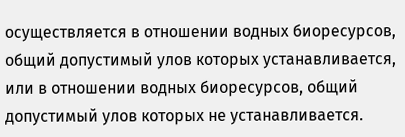осуществляется в отношении водных биоресурсов, общий допустимый улов которых устанавливается, или в отношении водных биоресурсов, общий допустимый улов которых не устанавливается.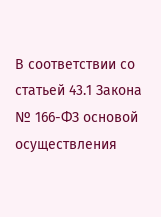В соответствии со статьей 43.1 Закона № 166-ФЗ основой осуществления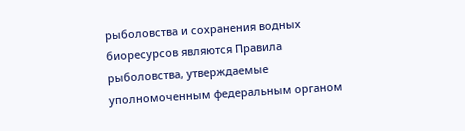рыболовства и сохранения водных биоресурсов являются Правила рыболовства, утверждаемые уполномоченным федеральным органом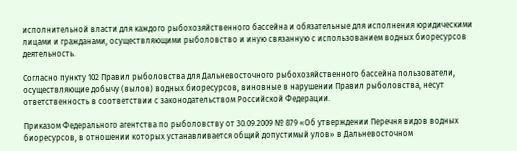исполнительной власти для каждого рыбохозяйственного бассейна и обязательные для исполнения юридическими лицами и гражданами, осуществляющими рыболовство и иную связанную с использованием водных биоресурсов деятельность.

Согласно пункту 102 Правил рыболовства для Дальневосточного рыбохозяйственного бассейна пользователи, осуществляющие добычу (вылов) водных биоресурсов, виновные в нарушении Правил рыболовства, несут ответственность в соответствии с законодательством Российской Федерации.

Приказом Федерального агентства по рыболовству от 30.09.2009 № 879 «Об утверждении Перечня видов водных биоресурсов, в отношении которых устанавливается общий допустимый улов» в Дальневосточном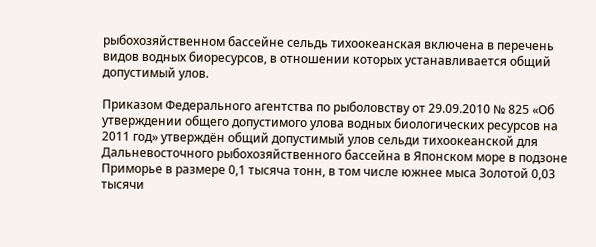рыбохозяйственном бассейне сельдь тихоокеанская включена в перечень видов водных биоресурсов, в отношении которых устанавливается общий допустимый улов.

Приказом Федерального агентства по рыболовству от 29.09.2010 № 825 «Об утверждении общего допустимого улова водных биологических ресурсов на 2011 год» утверждён общий допустимый улов сельди тихоокеанской для Дальневосточного рыбохозяйственного бассейна в Японском море в подзоне Приморье в размере 0,1 тысяча тонн, в том числе южнее мыса Золотой 0,03 тысячи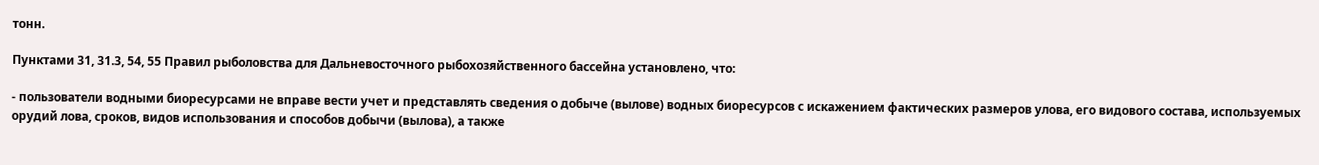тонн.

Пунктами 31, 31.3, 54, 55 Правил рыболовства для Дальневосточного рыбохозяйственного бассейна установлено, что:

- пользователи водными биоресурсами не вправе вести учет и представлять сведения о добыче (вылове) водных биоресурсов с искажением фактических размеров улова, его видового состава, используемых орудий лова, сроков, видов использования и способов добычи (вылова), а также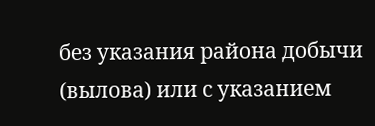без указания района добычи (вылова) или с указанием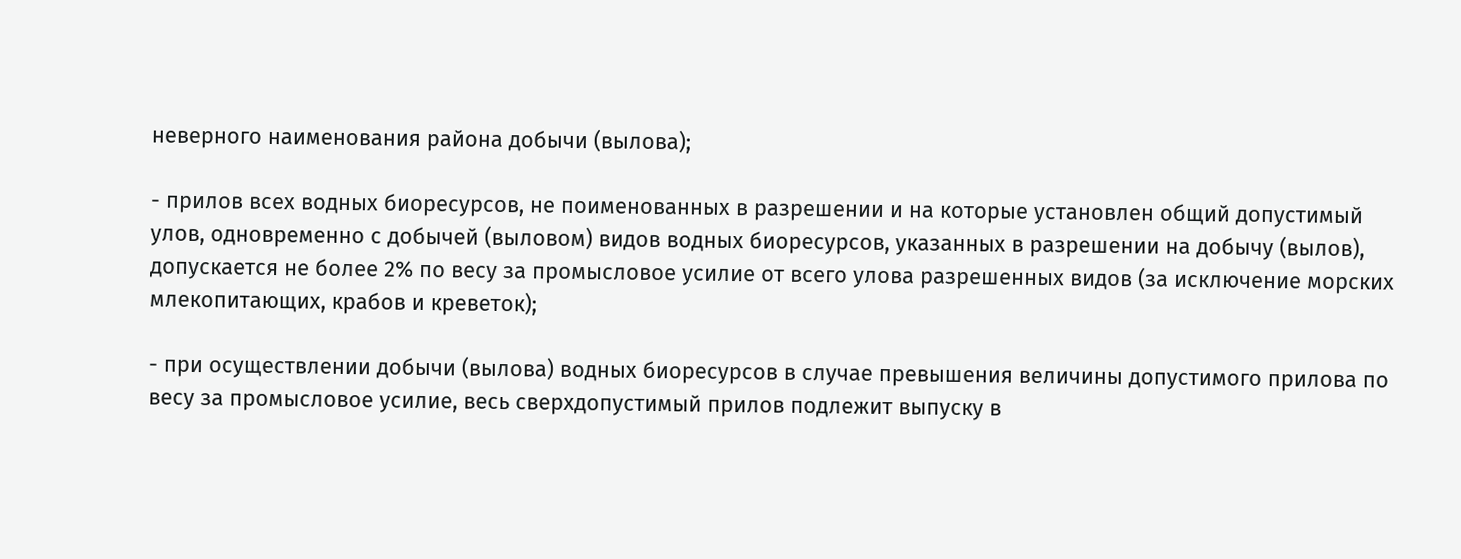неверного наименования района добычи (вылова);

- прилов всех водных биоресурсов, не поименованных в разрешении и на которые установлен общий допустимый улов, одновременно с добычей (выловом) видов водных биоресурсов, указанных в разрешении на добычу (вылов), допускается не более 2% по весу за промысловое усилие от всего улова разрешенных видов (за исключение морских млекопитающих, крабов и креветок);

- при осуществлении добычи (вылова) водных биоресурсов в случае превышения величины допустимого прилова по весу за промысловое усилие, весь сверхдопустимый прилов подлежит выпуску в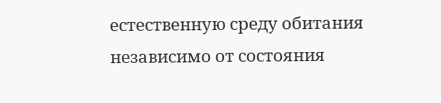естественную среду обитания независимо от состояния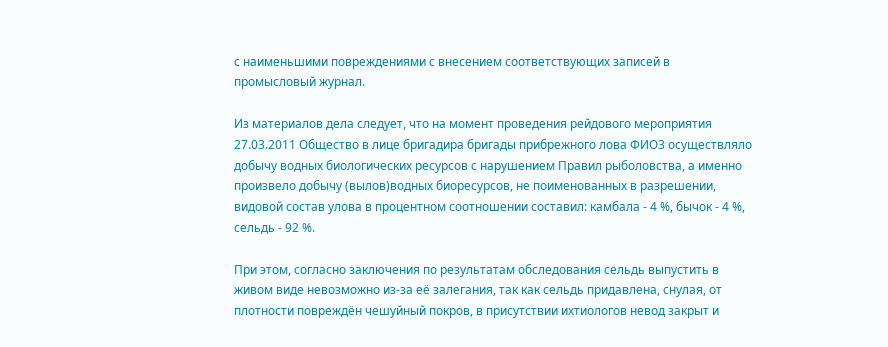с наименьшими повреждениями с внесением соответствующих записей в промысловый журнал.

Из материалов дела следует, что на момент проведения рейдового мероприятия 27.03.2011 Общество в лице бригадира бригады прибрежного лова ФИО3 осуществляло добычу водных биологических ресурсов с нарушением Правил рыболовства, а именно произвело добычу (вылов)водных биоресурсов, не поименованных в разрешении, видовой состав улова в процентном соотношении составил: камбала - 4 %, бычок - 4 %, сельдь - 92 %.

При этом, согласно заключения по результатам обследования сельдь выпустить в живом виде невозможно из-за её залегания, так как сельдь придавлена, снулая, от плотности повреждён чешуйный покров, в присутствии ихтиологов невод закрыт и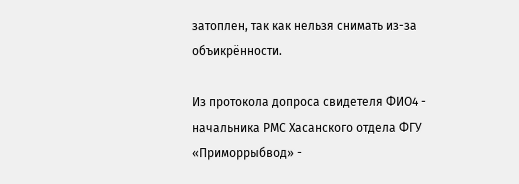затоплен, так как нельзя снимать из-за объикрённости.

Из протокола допроса свидетеля ФИО4 - начальника РМС Хасанского отдела ФГУ «Приморрыбвод» -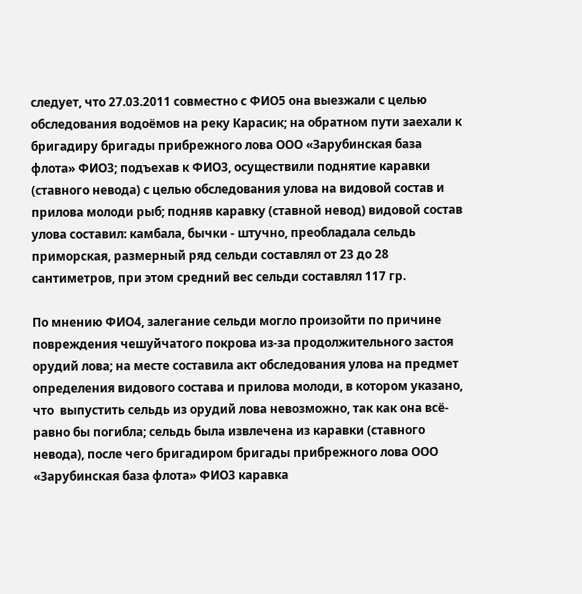следует, что 27.03.2011 совместно с ФИО5 она выезжали с целью обследования водоёмов на реку Карасик; на обратном пути заехали к бригадиру бригады прибрежного лова ООО «Зарубинская база флота» ФИО3; подъехав к ФИО3, осуществили поднятие каравки (ставного невода) с целью обследования улова на видовой состав и прилова молоди рыб; подняв каравку (ставной невод) видовой состав улова составил: камбала, бычки - штучно, преобладала сельдь приморская, размерный ряд сельди составлял от 23 до 28 сантиметров, при этом средний вес сельди составлял 117 гр.

По мнению ФИО4, залегание сельди могло произойти по причине повреждения чешуйчатого покрова из-за продолжительного застоя орудий лова; на месте составила акт обследования улова на предмет определения видового состава и прилова молоди, в котором указано, что  выпустить сельдь из орудий лова невозможно, так как она всё-равно бы погибла; сельдь была извлечена из каравки (ставного невода), после чего бригадиром бригады прибрежного лова ООО «Зарубинская база флота» ФИО3 каравка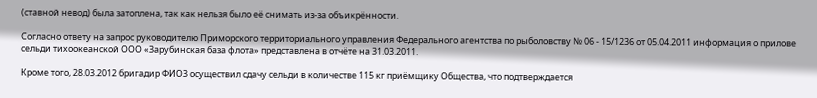(ставной невод) была затоплена, так как нельзя было её снимать из-за объикрённости.

Согласно ответу на запрос руководителю Приморского территориального управления Федерального агентства по рыболовству № 06 - 15/1236 от 05.04.2011 информация о прилове сельди тихоокеанской ООО «Зарубинская база флота» представлена в отчёте на 31.03.2011.

Кроме того, 28.03.2012 бригадир ФИО3 осуществил сдачу сельди в количестве 115 кг приёмщику Общества, что подтверждается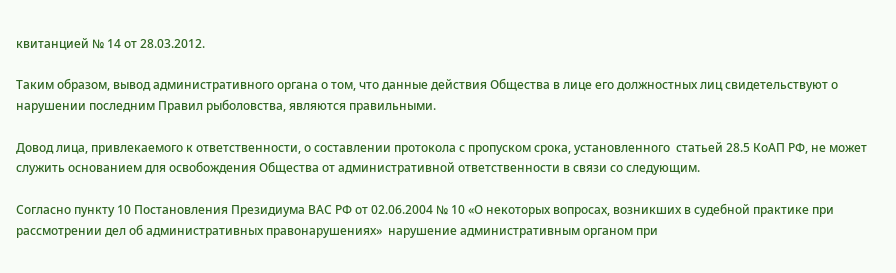квитанцией № 14 от 28.03.2012.

Таким образом, вывод административного органа о том, что данные действия Общества в лице его должностных лиц свидетельствуют о нарушении последним Правил рыболовства, являются правильными.

Довод лица, привлекаемого к ответственности, о составлении протокола с пропуском срока, установленного  статьей 28.5 КоАП РФ, не может служить основанием для освобождения Общества от административной ответственности в связи со следующим.

Согласно пункту 10 Постановления Президиума ВАС РФ от 02.06.2004 № 10 «О некоторых вопросах, возникших в судебной практике при рассмотрении дел об административных правонарушениях»  нарушение административным органом при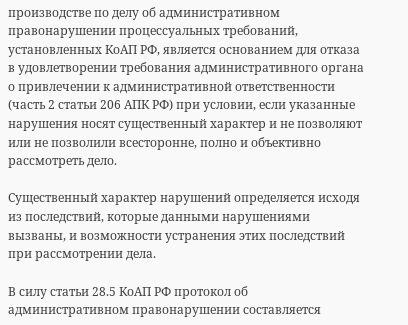производстве по делу об административном правонарушении процессуальных требований, установленных КоАП РФ, является основанием для отказа в удовлетворении требования административного органа о привлечении к административной ответственности (часть 2 статьи 206 АПК РФ) при условии, если указанные нарушения носят существенный характер и не позволяют или не позволили всесторонне, полно и объективно рассмотреть дело.

Существенный характер нарушений определяется исходя из последствий, которые данными нарушениями вызваны, и возможности устранения этих последствий при рассмотрении дела.

В силу статьи 28.5 КоАП РФ протокол об административном правонарушении составляется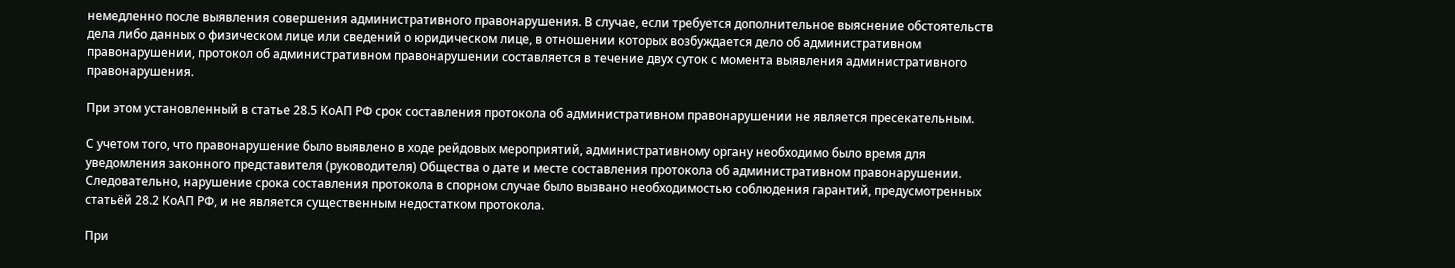немедленно после выявления совершения административного правонарушения. В случае, если требуется дополнительное выяснение обстоятельств дела либо данных о физическом лице или сведений о юридическом лице, в отношении которых возбуждается дело об административном правонарушении, протокол об административном правонарушении составляется в течение двух суток с момента выявления административного правонарушения.

При этом установленный в статье 28.5 КоАП РФ срок составления протокола об административном правонарушении не является пресекательным.

С учетом того, что правонарушение было выявлено в ходе рейдовых мероприятий, административному органу необходимо было время для уведомления законного представителя (руководителя) Общества о дате и месте составления протокола об административном правонарушении. Следовательно, нарушение срока составления протокола в спорном случае было вызвано необходимостью соблюдения гарантий, предусмотренных статьёй 28.2 КоАП РФ, и не является существенным недостатком протокола.

При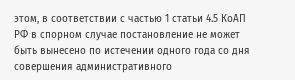этом, в соответствии с частью 1 статьи 4.5 КоАП РФ в спорном случае постановление не может быть вынесено по истечении одного года со дня совершения административного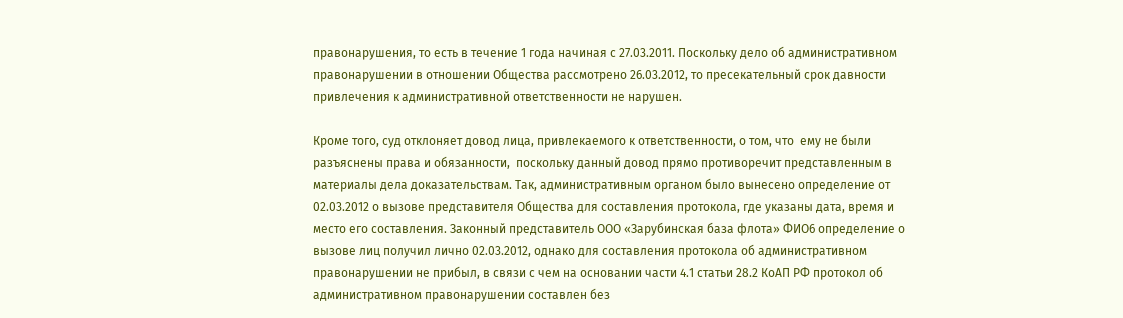правонарушения, то есть в течение 1 года начиная с 27.03.2011. Поскольку дело об административном правонарушении в отношении Общества рассмотрено 26.03.2012, то пресекательный срок давности привлечения к административной ответственности не нарушен.

Кроме того, суд отклоняет довод лица, привлекаемого к ответственности, о том, что  ему не были разъяснены права и обязанности,  поскольку данный довод прямо противоречит представленным в материалы дела доказательствам. Так, административным органом было вынесено определение от 02.03.2012 о вызове представителя Общества для составления протокола, где указаны дата, время и место его составления. Законный представитель ООО «Зарубинская база флота» ФИО6 определение о вызове лиц получил лично 02.03.2012, однако для составления протокола об административном правонарушении не прибыл, в связи с чем на основании части 4.1 статьи 28.2 КоАП РФ протокол об административном правонарушении составлен без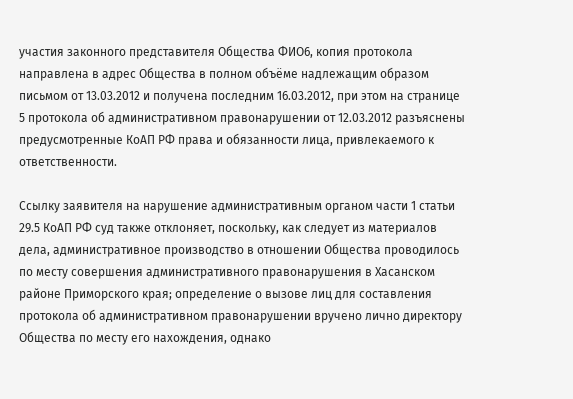участия законного представителя Общества ФИО6, копия протокола направлена в адрес Общества в полном объёме надлежащим образом письмом от 13.03.2012 и получена последним 16.03.2012, при этом на странице 5 протокола об административном правонарушении от 12.03.2012 разъяснены предусмотренные КоАП РФ права и обязанности лица, привлекаемого к ответственности.

Ссылку заявителя на нарушение административным органом части 1 статьи 29.5 КоАП РФ суд также отклоняет, поскольку, как следует из материалов дела, административное производство в отношении Общества проводилось по месту совершения административного правонарушения в Хасанском районе Приморского края; определение о вызове лиц для составления протокола об административном правонарушении вручено лично директору  Общества по месту его нахождения, однако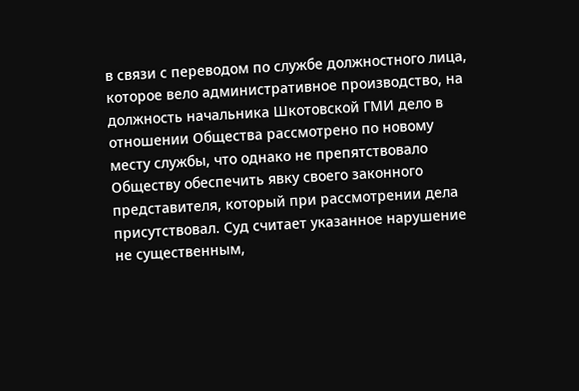в связи с переводом по службе должностного лица, которое вело административное производство, на должность начальника Шкотовской ГМИ дело в отношении Общества рассмотрено по новому месту службы, что однако не препятствовало Обществу обеспечить явку своего законного представителя, который при рассмотрении дела присутствовал. Суд считает указанное нарушение не существенным,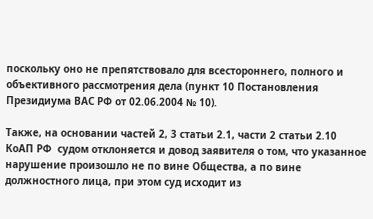поскольку оно не препятствовало для всестороннего, полного и объективного рассмотрения дела (пункт 10 Постановления Президиума ВАС РФ от 02.06.2004 № 10).

Также, на основании частей 2, 3 статьи 2.1, части 2 статьи 2.10 КоАП РФ  судом отклоняется и довод заявителя о том, что указанное нарушение произошло не по вине Общества, а по вине должностного лица, при этом суд исходит из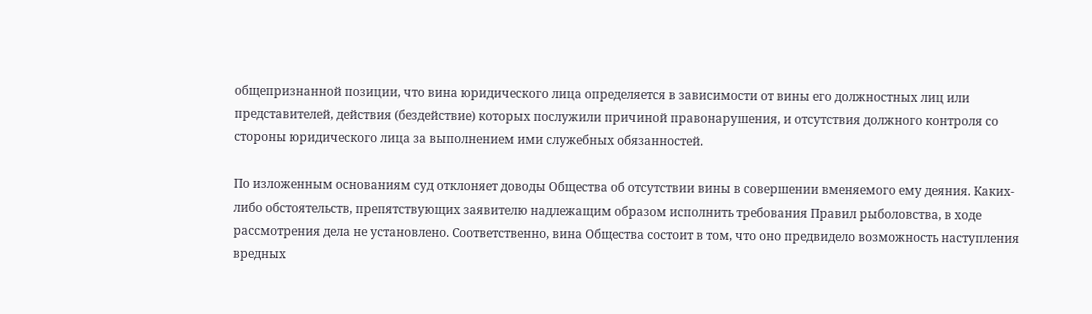общепризнанной позиции, что вина юридического лица определяется в зависимости от вины его должностных лиц или представителей, действия (бездействие) которых послужили причиной правонарушения, и отсутствия должного контроля со стороны юридического лица за выполнением ими служебных обязанностей.

По изложенным основаниям суд отклоняет доводы Общества об отсутствии вины в совершении вменяемого ему деяния. Каких-либо обстоятельств, препятствующих заявителю надлежащим образом исполнить требования Правил рыболовства, в ходе рассмотрения дела не установлено. Соответственно, вина Общества состоит в том, что оно предвидело возможность наступления вредных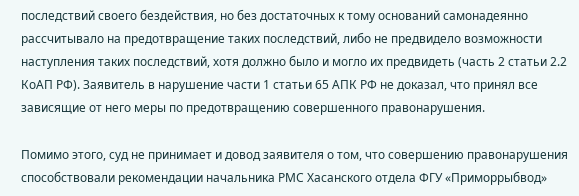последствий своего бездействия, но без достаточных к тому оснований самонадеянно рассчитывало на предотвращение таких последствий, либо не предвидело возможности наступления таких последствий, хотя должно было и могло их предвидеть (часть 2 статьи 2.2 КоАП РФ). Заявитель в нарушение части 1 статьи 65 АПК РФ не доказал, что принял все зависящие от него меры по предотвращению совершенного правонарушения.

Помимо этого, суд не принимает и довод заявителя о том, что совершению правонарушения способствовали рекомендации начальника РМС Хасанского отдела ФГУ «Приморрыбвод»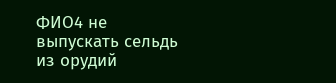ФИО4 не выпускать сельдь из орудий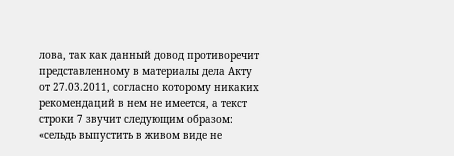лова, так как данный довод противоречит представленному в материалы дела Акту от 27.03.2011, согласно которому никаких рекомендаций в нем не имеется, а текст строки 7 звучит следующим образом: «сельдь выпустить в живом виде не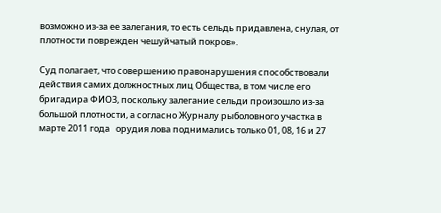возможно из-за ее залегания, то есть сельдь придавлена, снулая, от плотности поврежден чешуйчатый покров».

Суд полагает, что совершению правонарушения способствовали действия самих должностных лиц Общества, в том числе его бригадира ФИО3, поскольку залегание сельди произошло из-за большой плотности, а согласно Журналу рыболовного участка в марте 2011 года   орудия лова поднимались только 01, 08, 16 и 27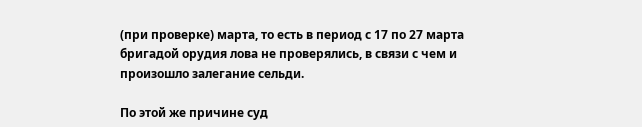(при проверке) марта, то есть в период с 17 по 27 марта бригадой орудия лова не проверялись, в связи с чем и произошло залегание сельди.

По этой же причине суд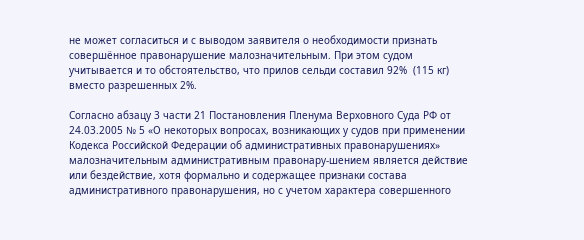не может согласиться и с выводом заявителя о необходимости признать совершённое правонарушение малозначительным. При этом судом учитывается и то обстоятельство, что прилов сельди составил 92%  (115 кг) вместо разрешенных 2%.

Согласно абзацу 3 части 21 Постановления Пленума Верховного Суда РФ от 24.03.2005 № 5 «О некоторых вопросах, возникающих у судов при применении Кодекса Российской Федерации об административных правонарушениях» малозначительным административным правонару-шением является действие или бездействие, хотя формально и содержащее признаки состава административного правонарушения, но с учетом характера совершенного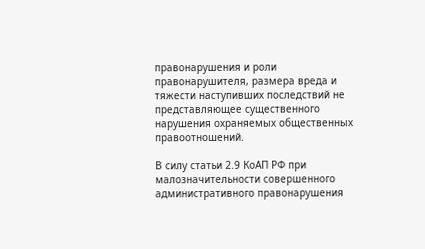правонарушения и роли правонарушителя, размера вреда и тяжести наступивших последствий не представляющее существенного нарушения охраняемых общественных правоотношений.

В силу статьи 2.9 КоАП РФ при малозначительности совершенного административного правонарушения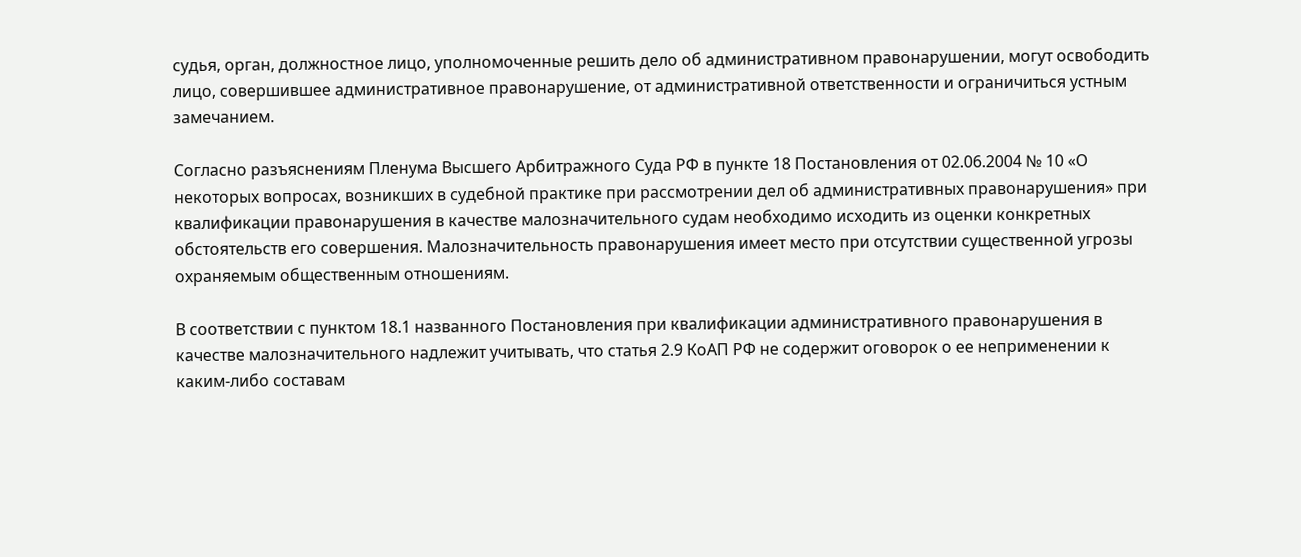судья, орган, должностное лицо, уполномоченные решить дело об административном правонарушении, могут освободить лицо, совершившее административное правонарушение, от административной ответственности и ограничиться устным замечанием.

Согласно разъяснениям Пленума Высшего Арбитражного Суда РФ в пункте 18 Постановления от 02.06.2004 № 10 «О некоторых вопросах, возникших в судебной практике при рассмотрении дел об административных правонарушения» при квалификации правонарушения в качестве малозначительного судам необходимо исходить из оценки конкретных обстоятельств его совершения. Малозначительность правонарушения имеет место при отсутствии существенной угрозы охраняемым общественным отношениям.

В соответствии с пунктом 18.1 названного Постановления при квалификации административного правонарушения в качестве малозначительного надлежит учитывать, что статья 2.9 КоАП РФ не содержит оговорок о ее неприменении к каким-либо составам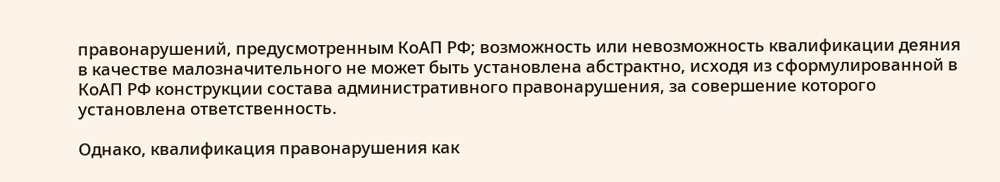правонарушений, предусмотренным КоАП РФ; возможность или невозможность квалификации деяния в качестве малозначительного не может быть установлена абстрактно, исходя из сформулированной в КоАП РФ конструкции состава административного правонарушения, за совершение которого установлена ответственность.

Однако, квалификация правонарушения как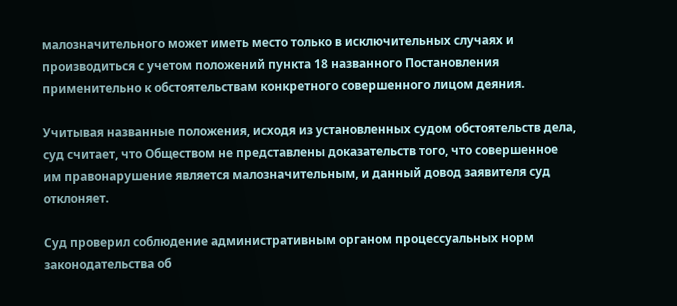малозначительного может иметь место только в исключительных случаях и производиться с учетом положений пункта 18 названного Постановления применительно к обстоятельствам конкретного совершенного лицом деяния.

Учитывая названные положения, исходя из установленных судом обстоятельств дела, суд считает, что Обществом не представлены доказательств того, что совершенное им правонарушение является малозначительным, и данный довод заявителя суд отклоняет.

Суд проверил соблюдение административным органом процессуальных норм законодательства об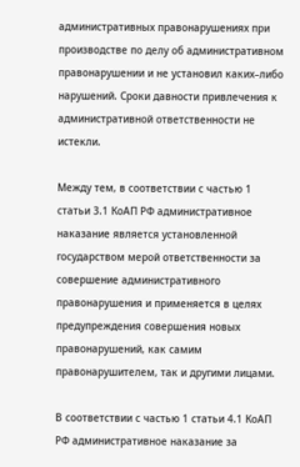административных правонарушениях при производстве по делу об административном правонарушении и не установил каких–либо нарушений. Сроки давности привлечения к административной ответственности не истекли.

Между тем, в соответствии с частью 1 статьи 3.1 КоАП РФ административное наказание является установленной государством мерой ответственности за совершение административного правонарушения и применяется в целях предупреждения совершения новых правонарушений, как самим правонарушителем, так и другими лицами.

В соответствии с частью 1 статьи 4.1 КоАП РФ административное наказание за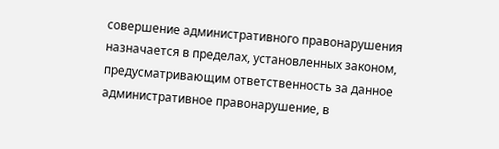совершение административного правонарушения назначается в пределах, установленных законом, предусматривающим ответственность за данное административное правонарушение, в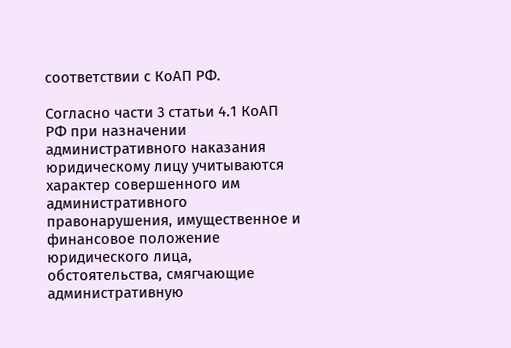соответствии с КоАП РФ.

Согласно части 3 статьи 4.1 КоАП РФ при назначении административного наказания юридическому лицу учитываются характер совершенного им административного правонарушения, имущественное и финансовое положение юридического лица, обстоятельства, смягчающие административную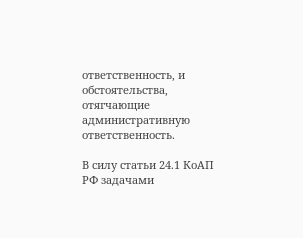ответственность, и обстоятельства, отягчающие административную ответственность.

В силу статьи 24.1 КоАП РФ задачами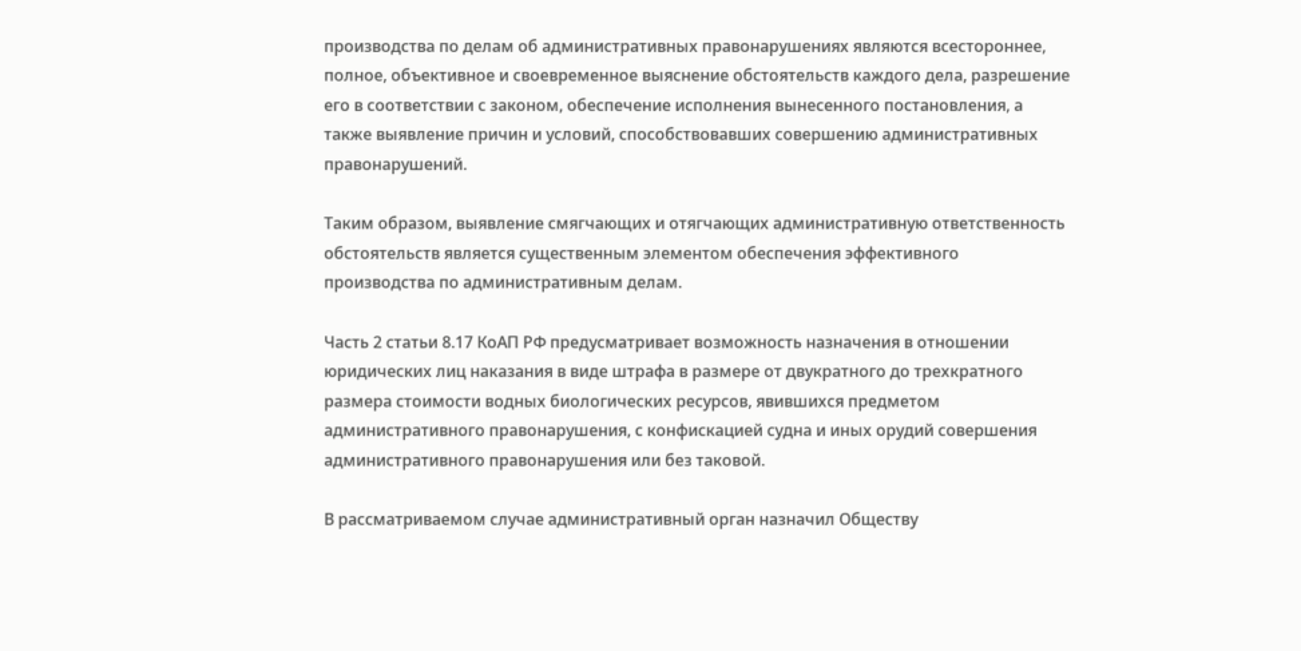производства по делам об административных правонарушениях являются всестороннее, полное, объективное и своевременное выяснение обстоятельств каждого дела, разрешение его в соответствии с законом, обеспечение исполнения вынесенного постановления, а также выявление причин и условий, способствовавших совершению административных правонарушений.

Таким образом, выявление смягчающих и отягчающих административную ответственность обстоятельств является существенным элементом обеспечения эффективного производства по административным делам.

Часть 2 статьи 8.17 КоАП РФ предусматривает возможность назначения в отношении юридических лиц наказания в виде штрафа в размере от двукратного до трехкратного размера стоимости водных биологических ресурсов, явившихся предметом административного правонарушения, с конфискацией судна и иных орудий совершения административного правонарушения или без таковой.

В рассматриваемом случае административный орган назначил Обществу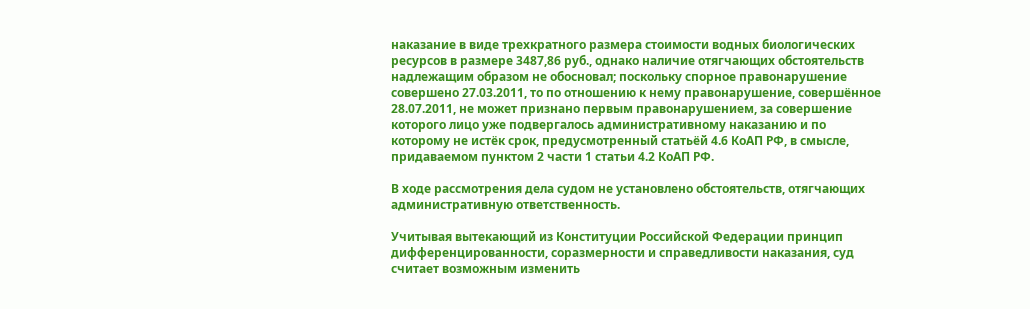наказание в виде трехкратного размера стоимости водных биологических ресурсов в размере 3487,86 руб., однако наличие отягчающих обстоятельств надлежащим образом не обосновал; поскольку спорное правонарушение совершено 27.03.2011, то по отношению к нему правонарушение, совершённое 28.07.2011, не может признано первым правонарушением, за совершение которого лицо уже подвергалось административному наказанию и по которому не истёк срок, предусмотренный статьёй 4.6 КоАП РФ, в смысле, придаваемом пунктом 2 части 1 статьи 4.2 КоАП РФ.

В ходе рассмотрения дела судом не установлено обстоятельств, отягчающих административную ответственность.

Учитывая вытекающий из Конституции Российской Федерации принцип дифференцированности, соразмерности и справедливости наказания, суд считает возможным изменить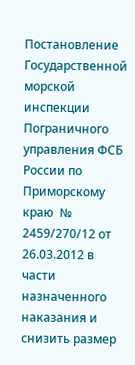Постановление Государственной морской инспекции Пограничного управления ФСБ России по Приморскому краю  № 2459/270/12 от 26.03.2012 в части назначенного наказания и снизить размер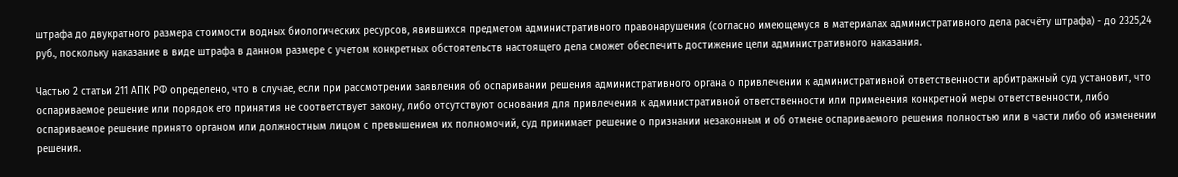штрафа до двукратного размера стоимости водных биологических ресурсов, явившихся предметом административного правонарушения (согласно имеющемуся в материалах административного дела расчёту штрафа) - до 2325,24 руб., поскольку наказание в виде штрафа в данном размере с учетом конкретных обстоятельств настоящего дела сможет обеспечить достижение цели административного наказания.

Частью 2 статьи 211 АПК РФ определено, что в случае, если при рассмотрении заявления об оспаривании решения административного органа о привлечении к административной ответственности арбитражный суд установит, что оспариваемое решение или порядок его принятия не соответствует закону, либо отсутствуют основания для привлечения к административной ответственности или применения конкретной меры ответственности, либо оспариваемое решение принято органом или должностным лицом с превышением их полномочий, суд принимает решение о признании незаконным и об отмене оспариваемого решения полностью или в части либо об изменении решения.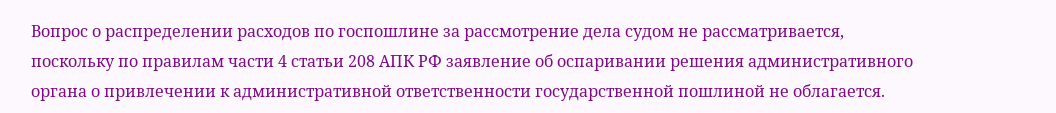Вопрос о распределении расходов по госпошлине за рассмотрение дела судом не рассматривается, поскольку по правилам части 4 статьи 208 АПК РФ заявление об оспаривании решения административного органа о привлечении к административной ответственности государственной пошлиной не облагается.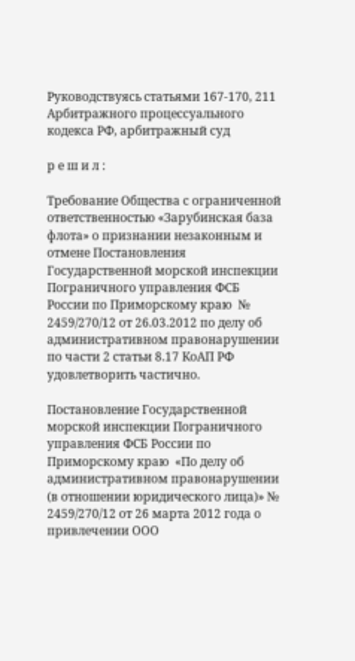Руководствуясь статьями 167-170, 211 Арбитражного процессуального кодекса РФ, арбитражный суд

р е ш и л :

Требование Общества с ограниченной ответственностью «Зарубинская база флота» о признании незаконным и отмене Постановления Государственной морской инспекции Пограничного управления ФСБ России по Приморскому краю  № 2459/270/12 от 26.03.2012 по делу об административном правонарушении по части 2 статьи 8.17 КоАП РФ удовлетворить частично.

Постановление Государственной морской инспекции Пограничного управления ФСБ России по Приморскому краю  «По делу об административном правонарушении (в отношении юридического лица)» № 2459/270/12 от 26 марта 2012 года о привлечении ООО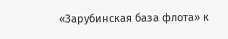«Зарубинская база флота» к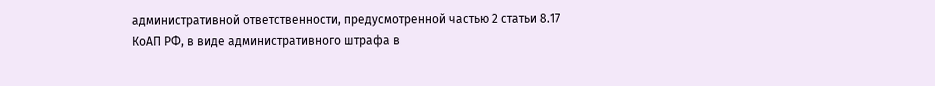административной ответственности, предусмотренной частью 2 статьи 8.17 КоАП РФ, в виде административного штрафа в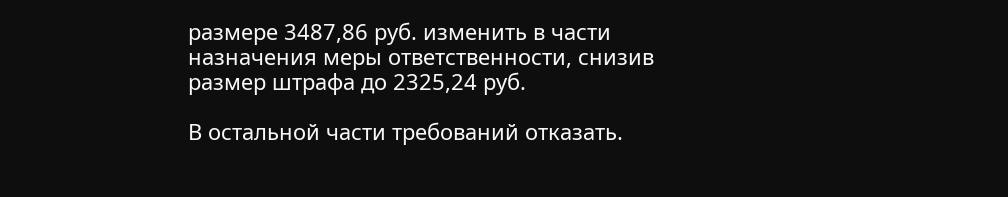размере 3487,86 руб. изменить в части назначения меры ответственности, снизив размер штрафа до 2325,24 руб.

В остальной части требований отказать.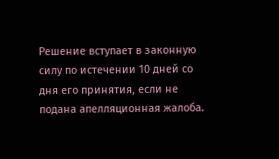Решение вступает в законную силу по истечении 10 дней со дня его принятия, если не подана апелляционная жалоба.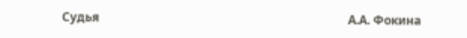Судья                                                                                   А.А. Фокина